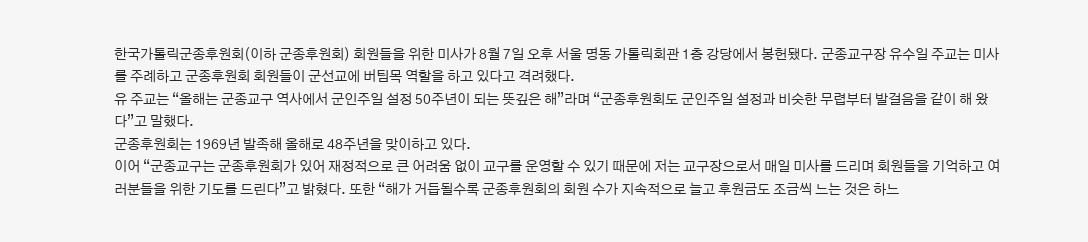한국가톨릭군종후원회(이하 군종후원회) 회원들을 위한 미사가 8월 7일 오후 서울 명동 가톨릭회관 1층 강당에서 봉헌됐다. 군종교구장 유수일 주교는 미사를 주례하고 군종후원회 회원들이 군선교에 버팀목 역할을 하고 있다고 격려했다.
유 주교는 “올해는 군종교구 역사에서 군인주일 설정 50주년이 되는 뜻깊은 해”라며 “군종후원회도 군인주일 설정과 비슷한 무렵부터 발걸음을 같이 해 왔다”고 말했다.
군종후원회는 1969년 발족해 올해로 48주년을 맞이하고 있다.
이어 “군종교구는 군종후원회가 있어 재정적으로 큰 어려움 없이 교구를 운영할 수 있기 때문에 저는 교구장으로서 매일 미사를 드리며 회원들을 기억하고 여러분들을 위한 기도를 드린다”고 밝혔다. 또한 “해가 거듭될수록 군종후원회의 회원 수가 지속적으로 늘고 후원금도 조금씩 느는 것은 하느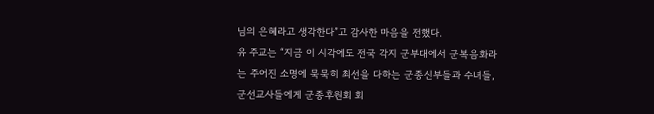님의 은혜라고 생각한다”고 감사한 마음을 전했다.
유 주교는 “지금 이 시각에도 전국 각지 군부대에서 군복음화라는 주어진 소명에 묵묵히 최선을 다하는 군종신부들과 수녀들, 군선교사들에게 군종후원회 회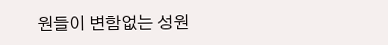원들이 변함없는 성원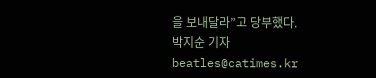을 보내달라”고 당부했다.
박지순 기자 beatles@catimes.kr